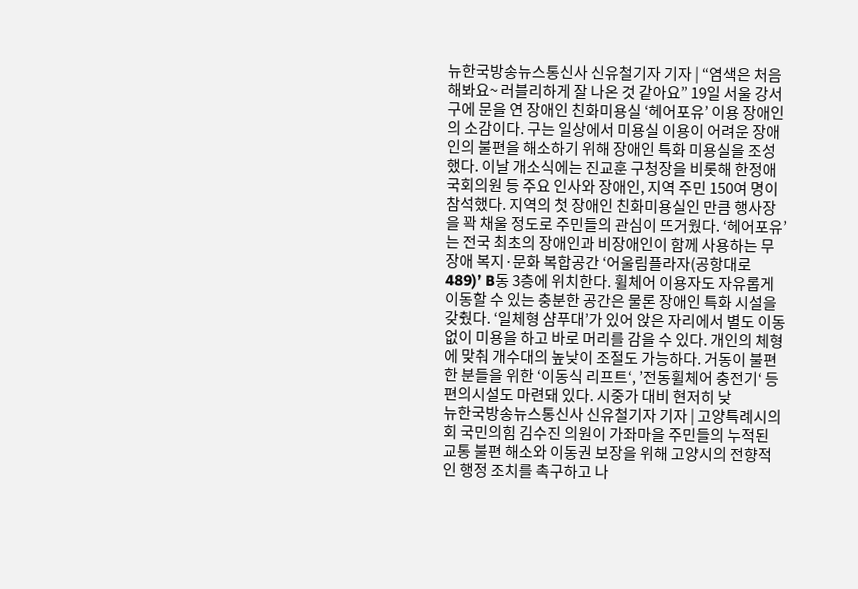뉴한국방송뉴스통신사 신유철기자 기자 | “염색은 처음 해봐요~ 러블리하게 잘 나온 것 같아요” 19일 서울 강서구에 문을 연 장애인 친화미용실 ‘헤어포유’ 이용 장애인의 소감이다. 구는 일상에서 미용실 이용이 어려운 장애인의 불편을 해소하기 위해 장애인 특화 미용실을 조성했다. 이날 개소식에는 진교훈 구청장을 비롯해 한정애 국회의원 등 주요 인사와 장애인, 지역 주민 150여 명이 참석했다. 지역의 첫 장애인 친화미용실인 만큼 행사장을 꽉 채울 정도로 주민들의 관심이 뜨거웠다. ‘헤어포유’는 전국 최초의 장애인과 비장애인이 함께 사용하는 무장애 복지·문화 복합공간 ‘어울림플라자(공항대로 489)’ B동 3층에 위치한다. 휠체어 이용자도 자유롭게 이동할 수 있는 충분한 공간은 물론 장애인 특화 시설을 갖췄다. ‘일체형 샴푸대’가 있어 앉은 자리에서 별도 이동 없이 미용을 하고 바로 머리를 감을 수 있다. 개인의 체형에 맞춰 개수대의 높낮이 조절도 가능하다. 거동이 불편한 분들을 위한 ‘이동식 리프트‘, ’전동휠체어 충전기‘ 등 편의시설도 마련돼 있다. 시중가 대비 현저히 낮
뉴한국방송뉴스통신사 신유철기자 기자 | 고양특례시의회 국민의힘 김수진 의원이 가좌마을 주민들의 누적된 교통 불편 해소와 이동권 보장을 위해 고양시의 전향적인 행정 조치를 촉구하고 나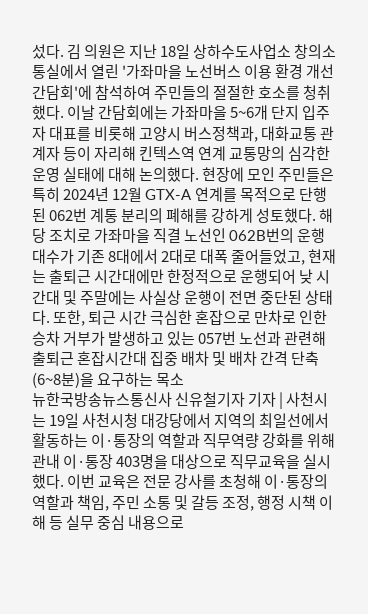섰다. 김 의원은 지난 18일 상하수도사업소 창의소통실에서 열린 '가좌마을 노선버스 이용 환경 개선 간담회'에 참석하여 주민들의 절절한 호소를 청취했다. 이날 간담회에는 가좌마을 5~6개 단지 입주자 대표를 비롯해 고양시 버스정책과, 대화교통 관계자 등이 자리해 킨텍스역 연계 교통망의 심각한 운영 실태에 대해 논의했다. 현장에 모인 주민들은 특히 2024년 12월 GTX-A 연계를 목적으로 단행된 062번 계통 분리의 폐해를 강하게 성토했다. 해당 조치로 가좌마을 직결 노선인 062B번의 운행 대수가 기존 8대에서 2대로 대폭 줄어들었고, 현재는 출퇴근 시간대에만 한정적으로 운행되어 낮 시간대 및 주말에는 사실상 운행이 전면 중단된 상태다. 또한, 퇴근 시간 극심한 혼잡으로 만차로 인한 승차 거부가 발생하고 있는 057번 노선과 관련해 출퇴근 혼잡시간대 집중 배차 및 배차 간격 단축(6~8분)을 요구하는 목소
뉴한국방송뉴스통신사 신유철기자 기자 | 사천시는 19일 사천시청 대강당에서 지역의 최일선에서 활동하는 이·통장의 역할과 직무역량 강화를 위해 관내 이·통장 403명을 대상으로 직무교육을 실시했다. 이번 교육은 전문 강사를 초청해 이·통장의 역할과 책임, 주민 소통 및 갈등 조정, 행정 시책 이해 등 실무 중심 내용으로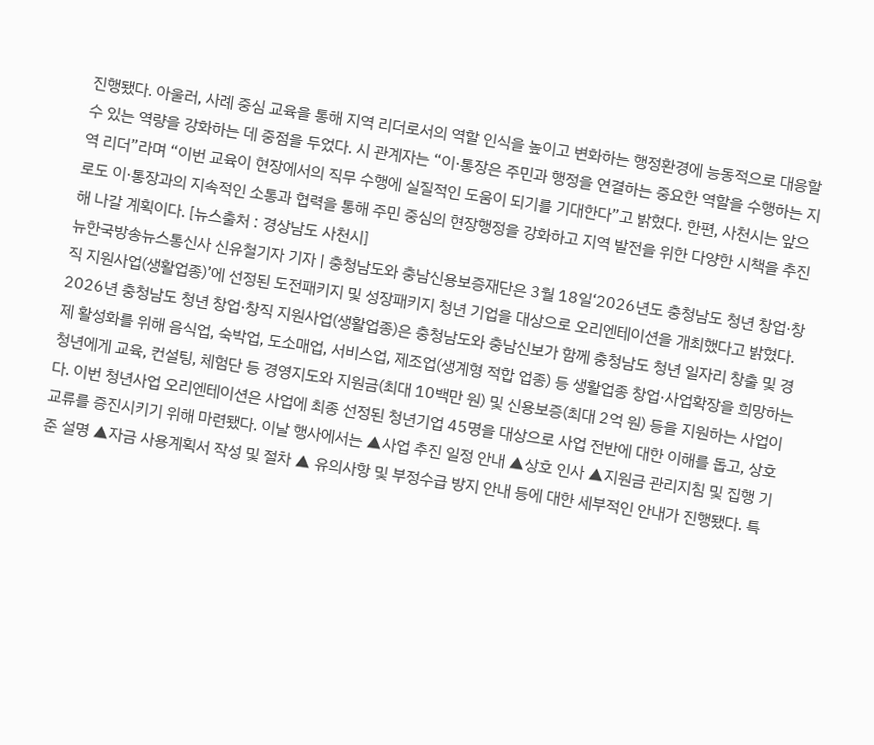진행됐다. 아울러, 사례 중심 교육을 통해 지역 리더로서의 역할 인식을 높이고 변화하는 행정환경에 능동적으로 대응할 수 있는 역량을 강화하는 데 중점을 두었다. 시 관계자는 “이·통장은 주민과 행정을 연결하는 중요한 역할을 수행하는 지역 리더”라며 “이번 교육이 현장에서의 직무 수행에 실질적인 도움이 되기를 기대한다”고 밝혔다. 한편, 사천시는 앞으로도 이·통장과의 지속적인 소통과 협력을 통해 주민 중심의 현장행정을 강화하고 지역 발전을 위한 다양한 시책을 추진해 나갈 계획이다. [뉴스출처 : 경상남도 사천시]
뉴한국방송뉴스통신사 신유철기자 기자 | 충청남도와 충남신용보증재단은 3월 18일‘2026년도 충청남도 청년 창업·창직 지원사업(생활업종)’에 선정된 도전패키지 및 성장패키지 청년 기업을 대상으로 오리엔테이션을 개최했다고 밝혔다. 2026년 충청남도 청년 창업·창직 지원사업(생활업종)은 충청남도와 충남신보가 함께 충청남도 청년 일자리 창출 및 경제 활성화를 위해 음식업, 숙박업, 도소매업, 서비스업, 제조업(생계형 적합 업종) 등 생활업종 창업·사업확장을 희망하는 청년에게 교육, 컨설팅, 체험단 등 경영지도와 지원금(최대 10백만 원) 및 신용보증(최대 2억 원) 등을 지원하는 사업이다. 이번 청년사업 오리엔테이션은 사업에 최종 선정된 청년기업 45명을 대상으로 사업 전반에 대한 이해를 돕고, 상호 교류를 증진시키기 위해 마련됐다. 이날 행사에서는 ▲사업 추진 일정 안내 ▲상호 인사 ▲지원금 관리지침 및 집행 기준 설명 ▲자금 사용계획서 작성 및 절차 ▲ 유의사항 및 부정수급 방지 안내 등에 대한 세부적인 안내가 진행됐다. 특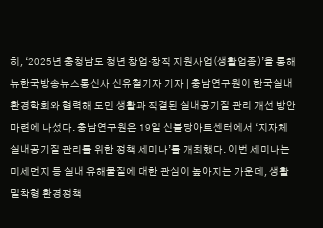히, ‘2025년 충청남도 청년 창업·창직 지원사업(생활업종)’을 통해
뉴한국방송뉴스통신사 신유철기자 기자 | 충남연구원이 한국실내환경학회와 협력해 도민 생활과 직결된 실내공기질 관리 개선 방안 마련에 나섰다. 충남연구원은 19일 신불당아트센터에서 ‘지자체 실내공기질 관리를 위한 정책 세미나’를 개최했다. 이번 세미나는 미세먼지 등 실내 유해물질에 대한 관심이 높아지는 가운데, 생활 밀착형 환경정책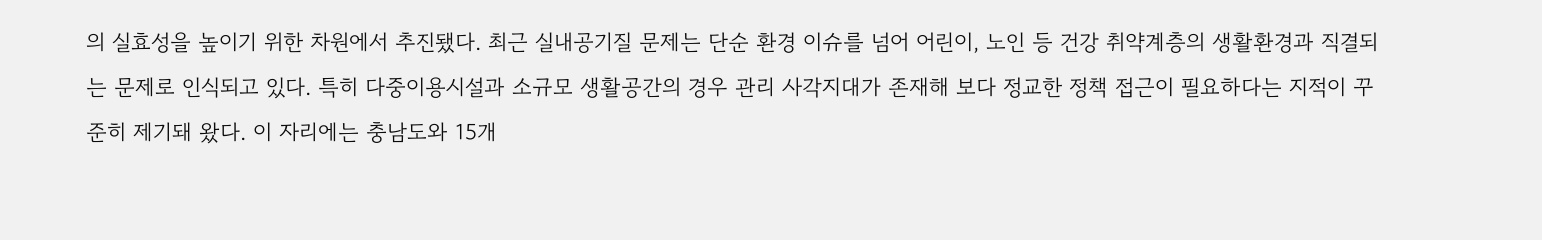의 실효성을 높이기 위한 차원에서 추진됐다. 최근 실내공기질 문제는 단순 환경 이슈를 넘어 어린이, 노인 등 건강 취약계층의 생활환경과 직결되는 문제로 인식되고 있다. 특히 다중이용시설과 소규모 생활공간의 경우 관리 사각지대가 존재해 보다 정교한 정책 접근이 필요하다는 지적이 꾸준히 제기돼 왔다. 이 자리에는 충남도와 15개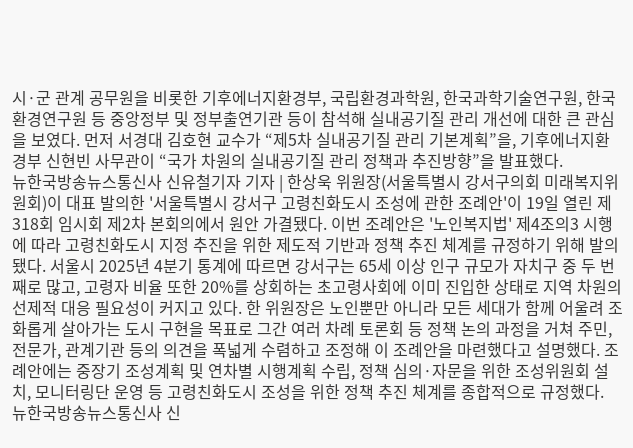시·군 관계 공무원을 비롯한 기후에너지환경부, 국립환경과학원, 한국과학기술연구원, 한국환경연구원 등 중앙정부 및 정부출연기관 등이 참석해 실내공기질 관리 개선에 대한 큰 관심을 보였다. 먼저 서경대 김호현 교수가 “제5차 실내공기질 관리 기본계획”을, 기후에너지환경부 신현빈 사무관이 “국가 차원의 실내공기질 관리 정책과 추진방향”을 발표했다.
뉴한국방송뉴스통신사 신유철기자 기자 | 한상욱 위원장(서울특별시 강서구의회 미래복지위원회)이 대표 발의한 '서울특별시 강서구 고령친화도시 조성에 관한 조례안'이 19일 열린 제318회 임시회 제2차 본회의에서 원안 가결됐다. 이번 조례안은 '노인복지법' 제4조의3 시행에 따라 고령친화도시 지정 추진을 위한 제도적 기반과 정책 추진 체계를 규정하기 위해 발의됐다. 서울시 2025년 4분기 통계에 따르면 강서구는 65세 이상 인구 규모가 자치구 중 두 번째로 많고, 고령자 비율 또한 20%를 상회하는 초고령사회에 이미 진입한 상태로 지역 차원의 선제적 대응 필요성이 커지고 있다. 한 위원장은 노인뿐만 아니라 모든 세대가 함께 어울려 조화롭게 살아가는 도시 구현을 목표로 그간 여러 차례 토론회 등 정책 논의 과정을 거쳐 주민, 전문가, 관계기관 등의 의견을 폭넓게 수렴하고 조정해 이 조례안을 마련했다고 설명했다. 조례안에는 중장기 조성계획 및 연차별 시행계획 수립, 정책 심의·자문을 위한 조성위원회 설치, 모니터링단 운영 등 고령친화도시 조성을 위한 정책 추진 체계를 종합적으로 규정했다.
뉴한국방송뉴스통신사 신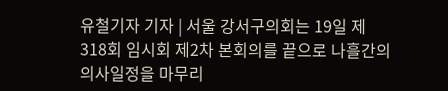유철기자 기자 | 서울 강서구의회는 19일 제318회 임시회 제2차 본회의를 끝으로 나흘간의 의사일정을 마무리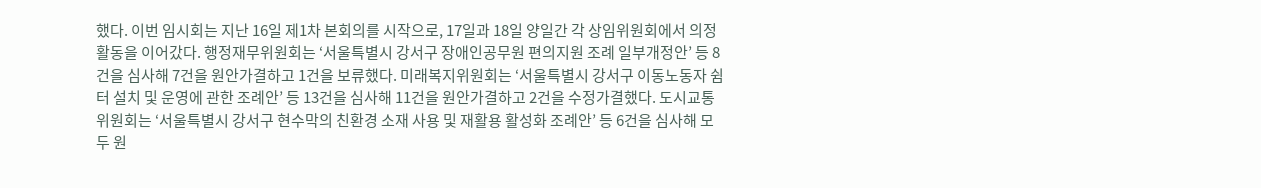했다. 이번 임시회는 지난 16일 제1차 본회의를 시작으로, 17일과 18일 양일간 각 상임위원회에서 의정활동을 이어갔다. 행정재무위원회는 ‘서울특별시 강서구 장애인공무원 편의지원 조례 일부개정안’ 등 8건을 심사해 7건을 원안가결하고 1건을 보류했다. 미래복지위원회는 ‘서울특별시 강서구 이동노동자 쉼터 설치 및 운영에 관한 조례안’ 등 13건을 심사해 11건을 원안가결하고 2건을 수정가결했다. 도시교통위원회는 ‘서울특별시 강서구 현수막의 친환경 소재 사용 및 재활용 활성화 조례안’ 등 6건을 심사해 모두 원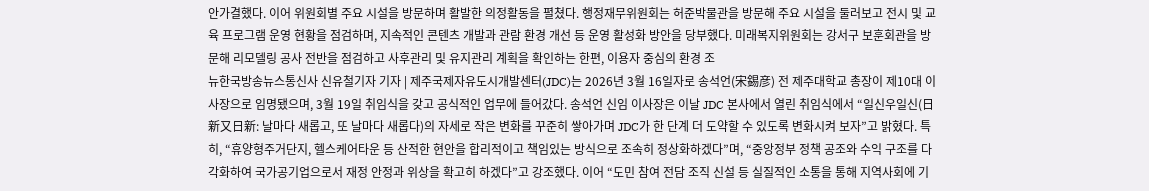안가결했다. 이어 위원회별 주요 시설을 방문하며 활발한 의정활동을 펼쳤다. 행정재무위원회는 허준박물관을 방문해 주요 시설을 둘러보고 전시 및 교육 프로그램 운영 현황을 점검하며, 지속적인 콘텐츠 개발과 관람 환경 개선 등 운영 활성화 방안을 당부했다. 미래복지위원회는 강서구 보훈회관을 방문해 리모델링 공사 전반을 점검하고 사후관리 및 유지관리 계획을 확인하는 한편, 이용자 중심의 환경 조
뉴한국방송뉴스통신사 신유철기자 기자 | 제주국제자유도시개발센터(JDC)는 2026년 3월 16일자로 송석언(宋錫彦) 전 제주대학교 총장이 제10대 이사장으로 임명됐으며, 3월 19일 취임식을 갖고 공식적인 업무에 들어갔다. 송석언 신임 이사장은 이날 JDC 본사에서 열린 취임식에서 “일신우일신(日新又日新: 날마다 새롭고, 또 날마다 새롭다)의 자세로 작은 변화를 꾸준히 쌓아가며 JDC가 한 단계 더 도약할 수 있도록 변화시켜 보자”고 밝혔다. 특히, “휴양형주거단지, 헬스케어타운 등 산적한 현안을 합리적이고 책임있는 방식으로 조속히 정상화하겠다”며, “중앙정부 정책 공조와 수익 구조를 다각화하여 국가공기업으로서 재정 안정과 위상을 확고히 하겠다”고 강조했다. 이어 “도민 참여 전담 조직 신설 등 실질적인 소통을 통해 지역사회에 기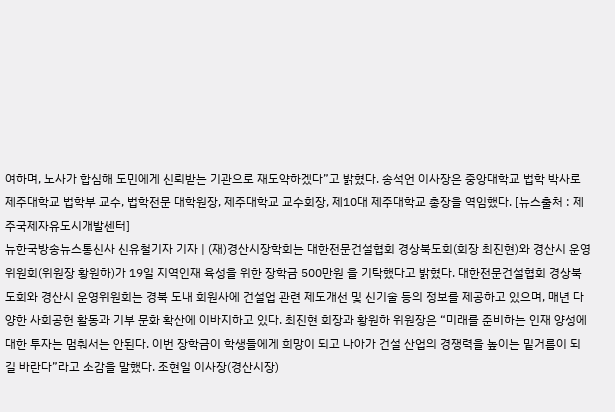여하며, 노사가 합심해 도민에게 신뢰받는 기관으로 재도약하겠다”고 밝혔다. 송석언 이사장은 중앙대학교 법학 박사로 제주대학교 법학부 교수, 법학전문 대학원장, 제주대학교 교수회장, 제10대 제주대학교 총장을 역임했다. [뉴스출처 : 제주국제자유도시개발센터]
뉴한국방송뉴스통신사 신유철기자 기자 | (재)경산시장학회는 대한전문건설협회 경상북도회(회장 최진현)와 경산시 운영위원회(위원장 황원하)가 19일 지역인재 육성을 위한 장학금 500만원 을 기탁했다고 밝혔다. 대한전문건설협회 경상북도회와 경산시 운영위원회는 경북 도내 회원사에 건설업 관련 제도개선 및 신기술 등의 정보를 제공하고 있으며, 매년 다양한 사회공헌 활동과 기부 문화 확산에 이바지하고 있다. 최진현 회장과 황원하 위원장은 “미래를 준비하는 인재 양성에 대한 투자는 멈춰서는 안된다. 이번 장학금이 학생들에게 희망이 되고 나아가 건설 산업의 경쟁력을 높이는 밑거름이 되길 바란다”라고 소감을 말했다. 조현일 이사장(경산시장)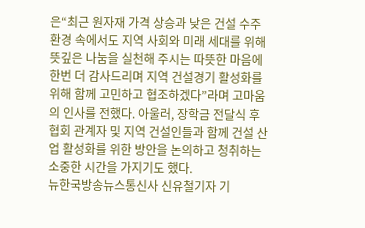은“최근 원자재 가격 상승과 낮은 건설 수주 환경 속에서도 지역 사회와 미래 세대를 위해 뜻깊은 나눔을 실천해 주시는 따뜻한 마음에 한번 더 감사드리며 지역 건설경기 활성화를 위해 함께 고민하고 협조하겠다”라며 고마움의 인사를 전했다. 아울러, 장학금 전달식 후 협회 관계자 및 지역 건설인들과 함께 건설 산업 활성화를 위한 방안을 논의하고 청취하는 소중한 시간을 가지기도 했다.
뉴한국방송뉴스통신사 신유철기자 기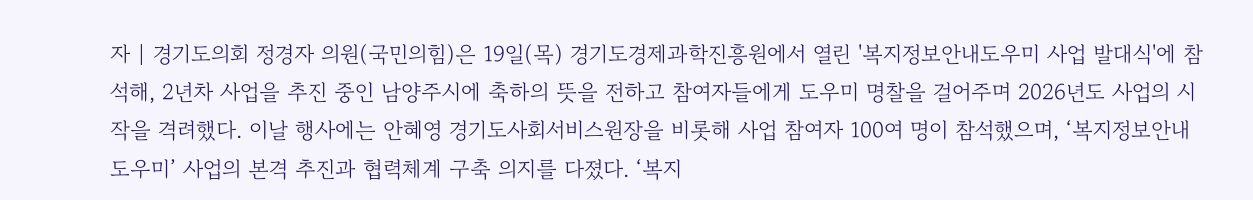자 | 경기도의회 정경자 의원(국민의힘)은 19일(목) 경기도경제과학진흥원에서 열린 '복지정보안내도우미 사업 발대식'에 참석해, 2년차 사업을 추진 중인 남양주시에 축하의 뜻을 전하고 참여자들에게 도우미 명찰을 걸어주며 2026년도 사업의 시작을 격려했다. 이날 행사에는 안혜영 경기도사회서비스원장을 비롯해 사업 참여자 100여 명이 참석했으며, ‘복지정보안내도우미’ 사업의 본격 추진과 협력체계 구축 의지를 다졌다. ‘복지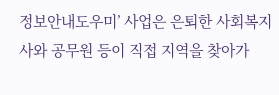정보안내도우미’ 사업은 은퇴한 사회복지사와 공무원 등이 직접 지역을 찾아가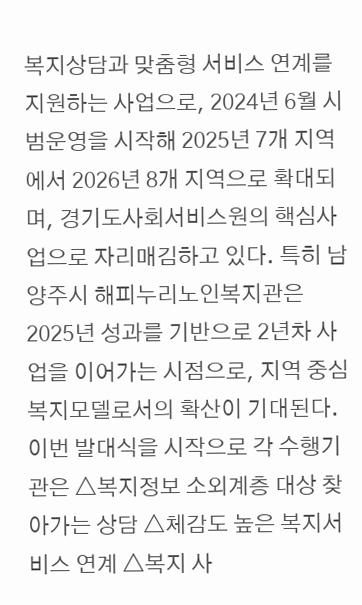복지상담과 맞춤형 서비스 연계를 지원하는 사업으로, 2024년 6월 시범운영을 시작해 2025년 7개 지역에서 2026년 8개 지역으로 확대되며, 경기도사회서비스원의 핵심사업으로 자리매김하고 있다. 특히 남양주시 해피누리노인복지관은 2025년 성과를 기반으로 2년차 사업을 이어가는 시점으로, 지역 중심 복지모델로서의 확산이 기대된다. 이번 발대식을 시작으로 각 수행기관은 △복지정보 소외계층 대상 찾아가는 상담 △체감도 높은 복지서비스 연계 △복지 사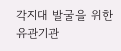각지대 발굴을 위한 유관기관